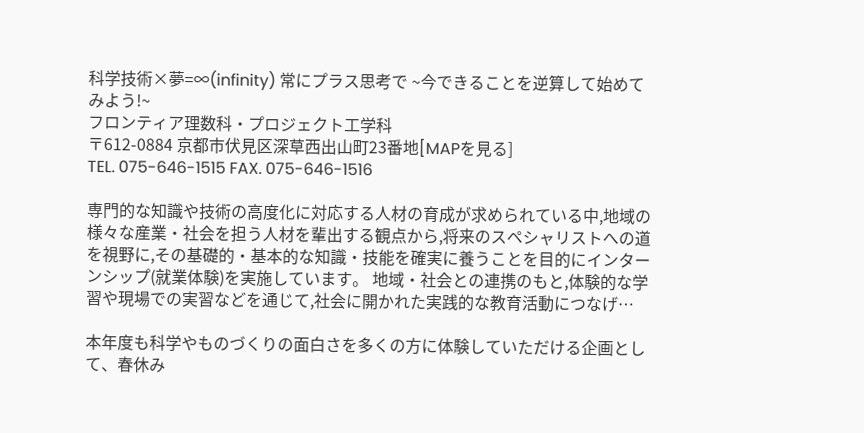科学技術×夢=∞(infinity) 常にプラス思考で ~今できることを逆算して始めてみよう!~
フロンティア理数科・プロジェクト工学科
〒612-0884 京都市伏見区深草西出山町23番地[MAPを見る]
TEL. 075-646-1515 FAX. 075-646-1516

専門的な知識や技術の高度化に対応する人材の育成が求められている中,地域の様々な産業・社会を担う人材を輩出する観点から,将来のスペシャリストへの道を視野に,その基礎的・基本的な知識・技能を確実に養うことを目的にインターンシップ(就業体験)を実施しています。 地域・社会との連携のもと,体験的な学習や現場での実習などを通じて,社会に開かれた実践的な教育活動につなげ…

本年度も科学やものづくりの面白さを多くの方に体験していただける企画として、春休み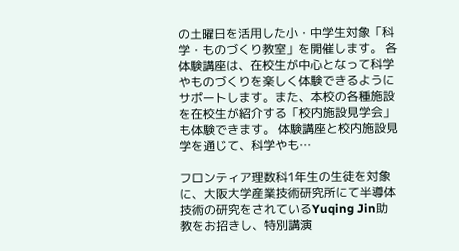の土曜日を活用した小・中学生対象「科学・ものづくり教室」を開催します。 各体験講座は、在校生が中心となって科学やものづくりを楽しく体験できるようにサポートします。また、本校の各種施設を在校生が紹介する「校内施設見学会」も体験できます。 体験講座と校内施設見学を通じて、科学やも…

フロンティア理数科1年生の生徒を対象に、大阪大学産業技術研究所にて半導体技術の研究をされているYuqing Jin助教をお招きし、特別講演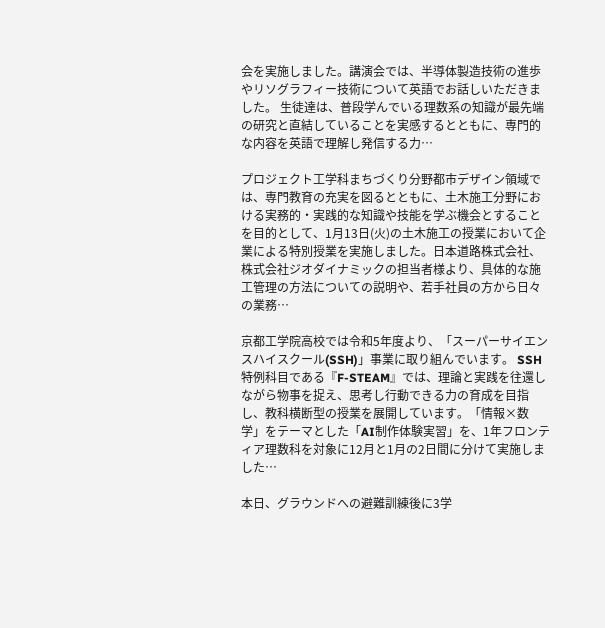会を実施しました。講演会では、半導体製造技術の進歩やリソグラフィー技術について英語でお話しいただきました。 生徒達は、普段学んでいる理数系の知識が最先端の研究と直結していることを実感するとともに、専門的な内容を英語で理解し発信する力…

プロジェクト工学科まちづくり分野都市デザイン領域では、専門教育の充実を図るとともに、土木施工分野における実務的・実践的な知識や技能を学ぶ機会とすることを目的として、1月13日(火)の土木施工の授業において企業による特別授業を実施しました。日本道路株式会社、株式会社ジオダイナミックの担当者様より、具体的な施工管理の方法についての説明や、若手社員の方から日々の業務…

京都工学院高校では令和5年度より、「スーパーサイエンスハイスクール(SSH)」事業に取り組んでいます。 SSH特例科目である『F-STEAM』では、理論と実践を往還しながら物事を捉え、思考し行動できる力の育成を目指し、教科横断型の授業を展開しています。「情報×数学」をテーマとした「AI制作体験実習」を、1年フロンティア理数科を対象に12月と1月の2日間に分けて実施しました…

本日、グラウンドへの避難訓練後に3学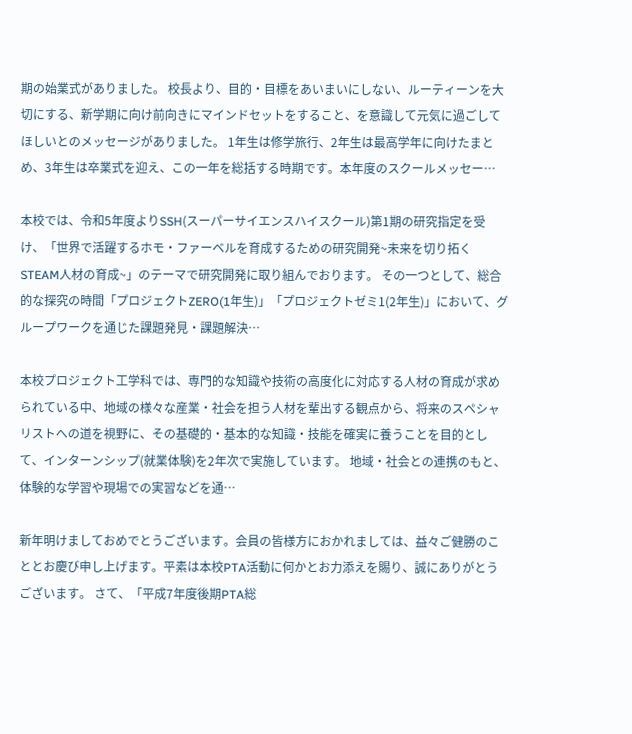期の始業式がありました。 校長より、目的・目標をあいまいにしない、ルーティーンを大切にする、新学期に向け前向きにマインドセットをすること、を意識して元気に過ごしてほしいとのメッセージがありました。 1年生は修学旅行、2年生は最高学年に向けたまとめ、3年生は卒業式を迎え、この一年を総括する時期です。本年度のスクールメッセー…

本校では、令和5年度よりSSH(スーパーサイエンスハイスクール)第1期の研究指定を受け、「世界で活躍するホモ・ファーベルを育成するための研究開発~未来を切り拓くSTEAM人材の育成~」のテーマで研究開発に取り組んでおります。 その一つとして、総合的な探究の時間「プロジェクトZERO(1年生)」「プロジェクトゼミ1(2年生)」において、グループワークを通じた課題発見・課題解決…

本校プロジェクト工学科では、専門的な知識や技術の高度化に対応する人材の育成が求められている中、地域の様々な産業・社会を担う人材を輩出する観点から、将来のスペシャリストへの道を視野に、その基礎的・基本的な知識・技能を確実に養うことを目的として、インターンシップ(就業体験)を2年次で実施しています。 地域・社会との連携のもと、体験的な学習や現場での実習などを通…

新年明けましておめでとうございます。会員の皆様方におかれましては、益々ご健勝のこととお慶び申し上げます。平素は本校PTA活動に何かとお力添えを賜り、誠にありがとうございます。 さて、「平成7年度後期PTA総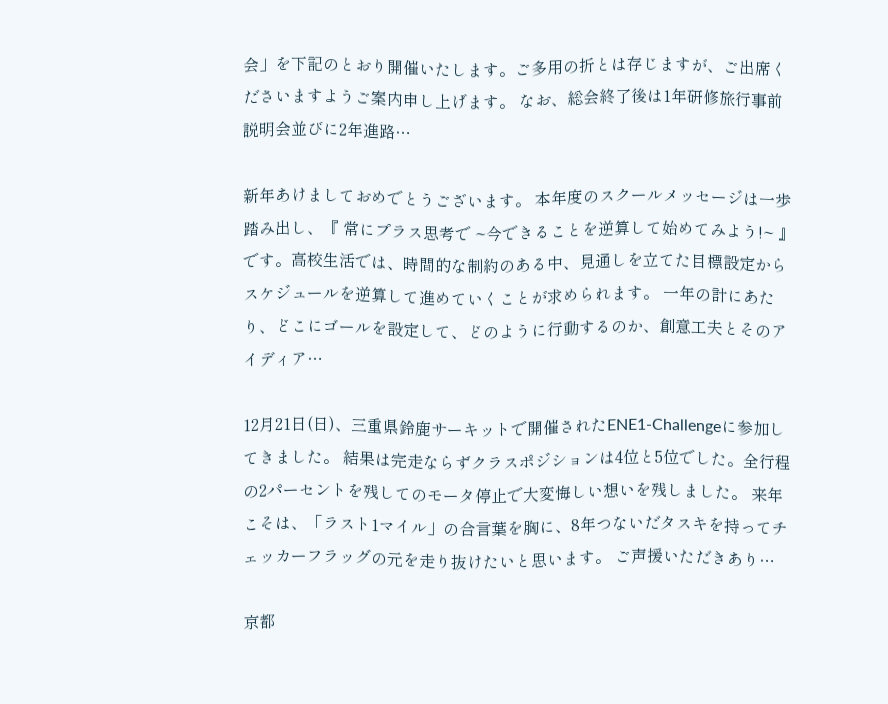会」を下記のとおり開催いたします。ご多用の折とは存じますが、ご出席くださいますようご案内申し上げます。 なお、総会終了後は1年研修旅行事前説明会並びに2年進路…

新年あけましておめでとうございます。 本年度のスクールメッセージは一歩踏み出し、『 常にプラス思考で ~今できることを逆算して始めてみよう!~ 』です。高校生活では、時間的な制約のある中、見通しを立てた目標設定からスケジュールを逆算して進めていくことが求められます。 一年の計にあたり、どこにゴールを設定して、どのように行動するのか、創意工夫とそのアイディア…

12月21日(日)、三重県鈴鹿サーキットで開催されたENE1-Challengeに参加してきました。 結果は完走ならずクラスポジションは4位と5位でした。全行程の2パーセントを残してのモータ停止で大変悔しい想いを残しました。 来年こそは、「ラスト1マイル」の合言葉を胸に、8年つないだタスキを持ってチェッカーフラッグの元を走り抜けたいと思います。 ご声援いただきあり…

京都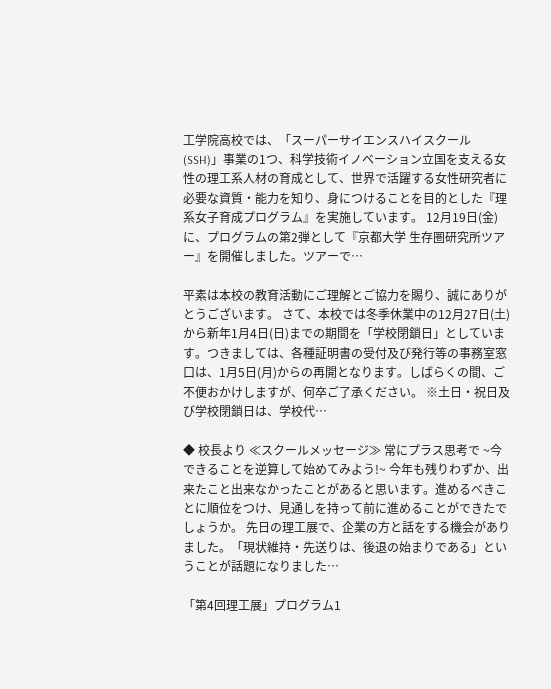工学院高校では、「スーパーサイエンスハイスクール(SSH)」事業の1つ、科学技術イノベーション立国を支える女性の理工系人材の育成として、世界で活躍する女性研究者に必要な資質・能力を知り、身につけることを目的とした『理系女子育成プログラム』を実施しています。 12月19日(金)に、プログラムの第2弾として『京都大学 生存圏研究所ツアー』を開催しました。ツアーで…

平素は本校の教育活動にご理解とご協力を賜り、誠にありがとうございます。 さて、本校では冬季休業中の12月27日(土)から新年1月4日(日)までの期間を「学校閉鎖日」としています。つきましては、各種証明書の受付及び発行等の事務室窓口は、1月5日(月)からの再開となります。しばらくの間、ご不便おかけしますが、何卒ご了承ください。 ※土日・祝日及び学校閉鎖日は、学校代…

◆ 校長より ≪スクールメッセージ≫ 常にプラス思考で ~今できることを逆算して始めてみよう!~ 今年も残りわずか、出来たこと出来なかったことがあると思います。進めるべきことに順位をつけ、見通しを持って前に進めることができたでしょうか。 先日の理工展で、企業の方と話をする機会がありました。「現状維持・先送りは、後退の始まりである」ということが話題になりました…

「第4回理工展」プログラム1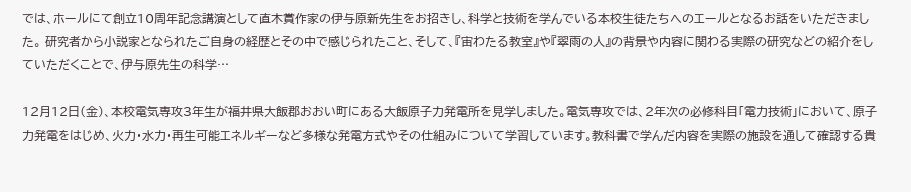では、ホールにて創立10周年記念講演として直木賞作家の伊与原新先生をお招きし、科学と技術を学んでいる本校生徒たちへのエールとなるお話をいただきました。 研究者から小説家となられたご自身の経歴とその中で感じられたこと、そして、『宙わたる教室』や『翠雨の人』の背景や内容に関わる実際の研究などの紹介をしていただくことで、伊与原先生の科学…

12月12日(金)、本校電気専攻3年生が福井県大飯郡おおい町にある大飯原子力発電所を見学しました。電気専攻では、2年次の必修科目「電力技術」において、原子力発電をはじめ、火力・水力・再生可能エネルギーなど多様な発電方式やその仕組みについて学習しています。教科書で学んだ内容を実際の施設を通して確認する貴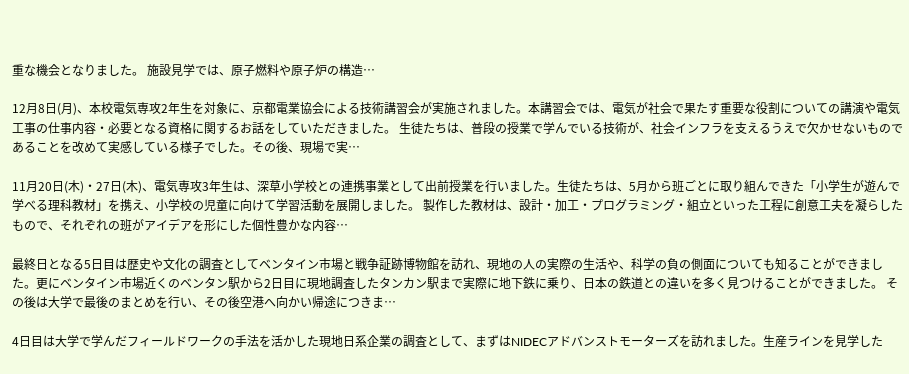重な機会となりました。 施設見学では、原子燃料や原子炉の構造…

12月8日(月)、本校電気専攻2年生を対象に、京都電業協会による技術講習会が実施されました。本講習会では、電気が社会で果たす重要な役割についての講演や電気工事の仕事内容・必要となる資格に関するお話をしていただきました。 生徒たちは、普段の授業で学んでいる技術が、社会インフラを支えるうえで欠かせないものであることを改めて実感している様子でした。その後、現場で実…

11月20日(木)・27日(木)、電気専攻3年生は、深草小学校との連携事業として出前授業を行いました。生徒たちは、5月から班ごとに取り組んできた「小学生が遊んで学べる理科教材」を携え、小学校の児童に向けて学習活動を展開しました。 製作した教材は、設計・加工・プログラミング・組立といった工程に創意工夫を凝らしたもので、それぞれの班がアイデアを形にした個性豊かな内容…

最終日となる5日目は歴史や文化の調査としてベンタイン市場と戦争証跡博物館を訪れ、現地の人の実際の生活や、科学の負の側面についても知ることができました。更にベンタイン市場近くのベンタン駅から2日目に現地調査したタンカン駅まで実際に地下鉄に乗り、日本の鉄道との違いを多く見つけることができました。 その後は大学で最後のまとめを行い、その後空港へ向かい帰途につきま…

4日目は大学で学んだフィールドワークの手法を活かした現地日系企業の調査として、まずはNIDECアドバンストモーターズを訪れました。生産ラインを見学した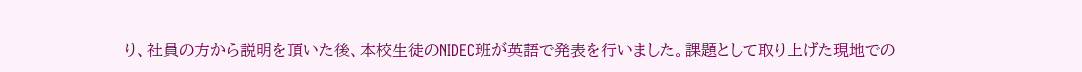り、社員の方から説明を頂いた後、本校生徒のNIDEC班が英語で発表を行いました。課題として取り上げた現地での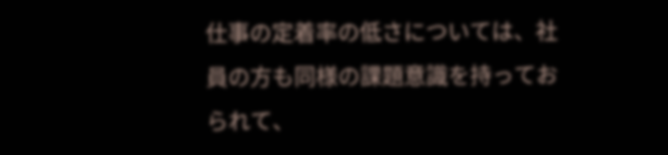仕事の定着率の低さについては、社員の方も同様の課題意識を持っておられて、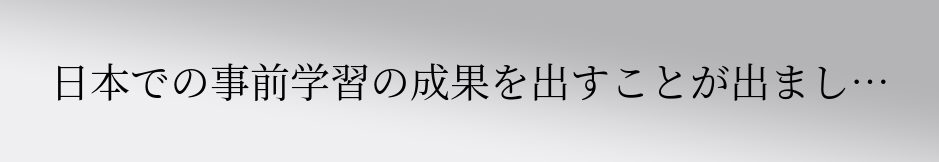日本での事前学習の成果を出すことが出まし…